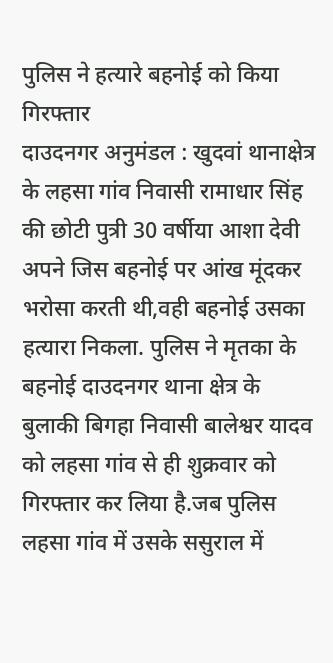पुलिस ने हत्यारे बहनोई को किया गिरफ्तार
दाउदनगर अनुमंडल : खुदवां थानाक्षेत्र के लहसा गांव निवासी रामाधार सिंह की छोटी पुत्री 30 वर्षीया आशा देवी अपने जिस बहनोई पर आंख मूंदकर भरोसा करती थी,वही बहनोई उसका हत्यारा निकला. पुलिस ने मृतका के बहनोई दाउदनगर थाना क्षेत्र के बुलाकी बिगहा निवासी बालेश्वर यादव को लहसा गांव से ही शुक्रवार को गिरफ्तार कर लिया है.जब पुलिस लहसा गांव में उसके ससुराल में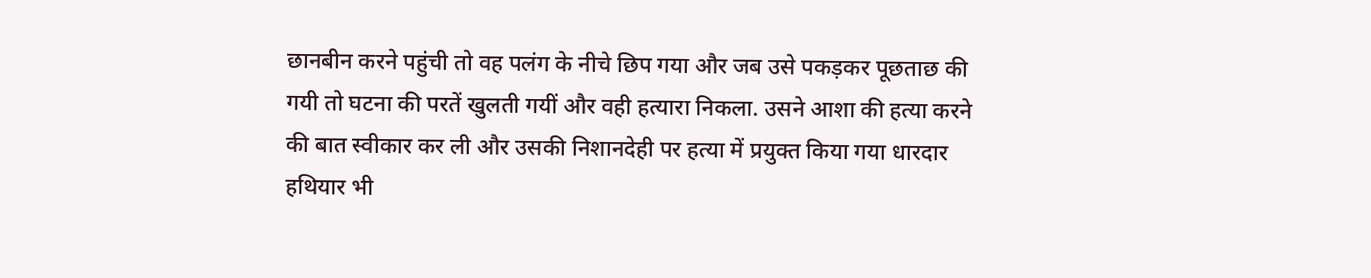छानबीन करने पहुंची तो वह पलंग के नीचे छिप गया और जब उसे पकड़कर पूछताछ की गयी तो घटना की परतें खुलती गयीं और वही हत्यारा निकला. उसने आशा की हत्या करने की बात स्वीकार कर ली और उसकी निशानदेही पर हत्या में प्रयुक्त किया गया धारदार हथियार भी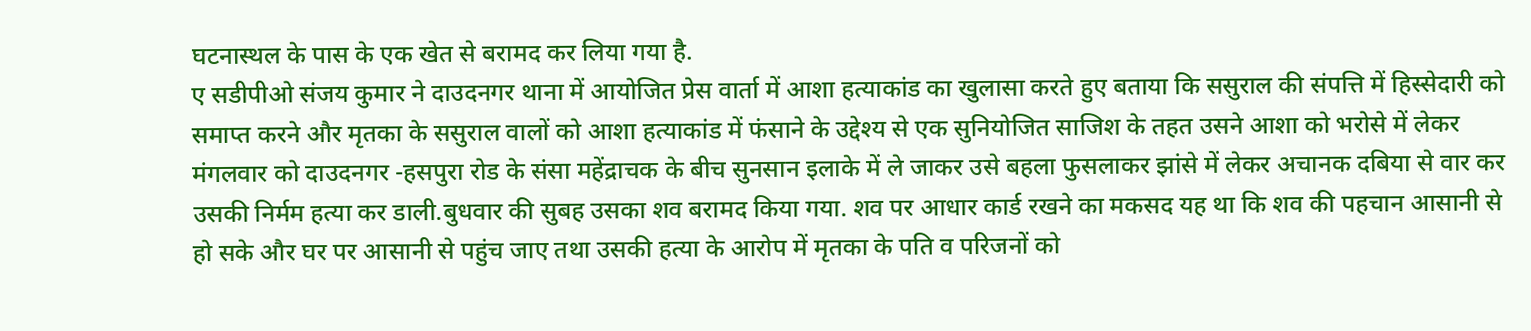घटनास्थल के पास के एक खेत से बरामद कर लिया गया है.
ए सडीपीओ संजय कुमार ने दाउदनगर थाना में आयोजित प्रेस वार्ता में आशा हत्याकांड का खुलासा करते हुए बताया कि ससुराल की संपत्ति में हिस्सेदारी को समाप्त करने और मृतका के ससुराल वालों को आशा हत्याकांड में फंसाने के उद्देश्य से एक सुनियोजित साजिश के तहत उसने आशा को भरोसे में लेकर मंगलवार को दाउदनगर -हसपुरा रोड के संसा महेंद्राचक के बीच सुनसान इलाके में ले जाकर उसे बहला फुसलाकर झांसे में लेकर अचानक दबिया से वार कर उसकी निर्मम हत्या कर डाली.बुधवार की सुबह उसका शव बरामद किया गया. शव पर आधार कार्ड रखने का मकसद यह था कि शव की पहचान आसानी से हो सके और घर पर आसानी से पहुंच जाए तथा उसकी हत्या के आरोप में मृतका के पति व परिजनों को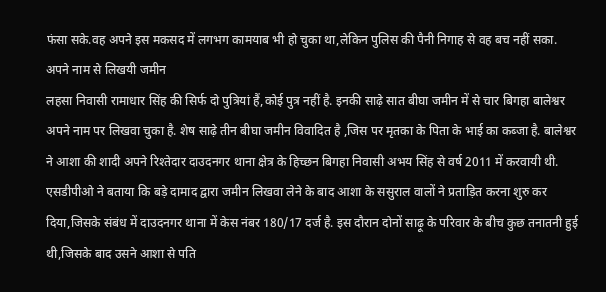फंसा सके.वह अपने इस मकसद में लगभग कामयाब भी हो चुका था,लेकिन पुलिस की पैनी निगाह से वह बच नहीं सका.
अपने नाम से लिखयी जमीन
लहसा निवासी रामाधार सिंह की सिर्फ दो पुत्रियां हैं,कोई पुत्र नहीं है. इनकी साढ़े सात बीघा जमीन में से चार बिगहा बालेश्वर अपने नाम पर लिखवा चुका है. शेष साढ़े तीन बीघा जमीन विवादित है ,जिस पर मृतका के पिता के भाई का कब्जा है. बालेश्वर ने आशा की शादी अपने रिश्तेदार दाउदनगर थाना क्षेत्र के हिच्छन बिगहा निवासी अभय सिंह से वर्ष 2011 में करवायी थी.
एसडीपीओ ने बताया कि बड़े दामाद द्वारा जमीन लिखवा लेने के बाद आशा के ससुराल वालों ने प्रताड़ित करना शुरु कर दिया,जिसके संबंध में दाउदनगर थाना में केस नंबर 180/17 दर्ज है. इस दौरान दोनों साढ़ू के परिवार के बीच कुछ तनातनी हुई थी,जिसके बाद उसने आशा से पति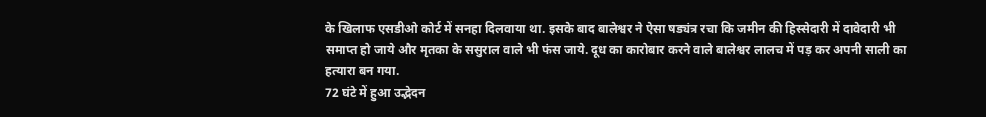के खिलाफ एसडीओ कोर्ट में सनहा दिलवाया था. इसके बाद बालेश्वर ने ऐसा षड्यंत्र रचा कि जमीन की हिस्सेदारी में दावेदारी भी समाप्त हो जाये और मृतका के ससुराल वाले भी फंस जाये. दूध का कारोबार करने वाले बालेश्वर लालच में पड़ कर अपनी साली का हत्यारा बन गया.
72 घंटे में हुआ उद्भेदन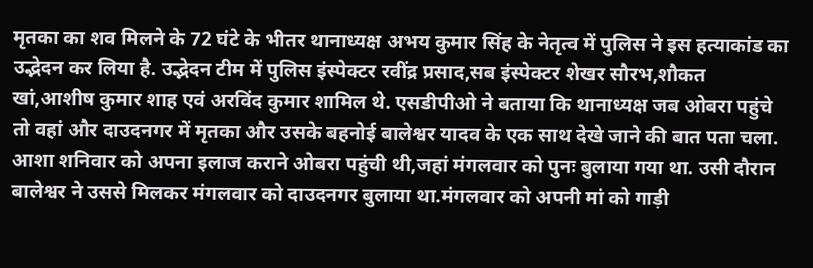मृतका का शव मिलने के 72 घंटे के भीतर थानाध्यक्ष अभय कुमार सिंह के नेतृत्व में पुलिस ने इस हत्याकांड का उद्भेदन कर लिया है. उद्भेदन टीम में पुलिस इंस्पेक्टर रवींद्र प्रसाद,सब इंस्पेक्टर शेखर सौरभ,शौकत खां,आशीष कुमार शाह एवं अरविंद कुमार शामिल थे. एसडीपीओ ने बताया कि थानाध्यक्ष जब ओबरा पहुंचे तो वहां और दाउदनगर में मृतका और उसके बहनोई बालेश्वर यादव के एक साथ देखे जाने की बात पता चला. आशा शनिवार को अपना इलाज कराने ओबरा पहुंची थी,जहां मंगलवार को पुनः बुलाया गया था. उसी दौरान बालेश्वर ने उससे मिलकर मंगलवार को दाउदनगर बुलाया था.मंगलवार को अपनी मां को गाड़ी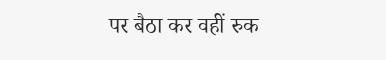पर बैठा कर वहीं रुक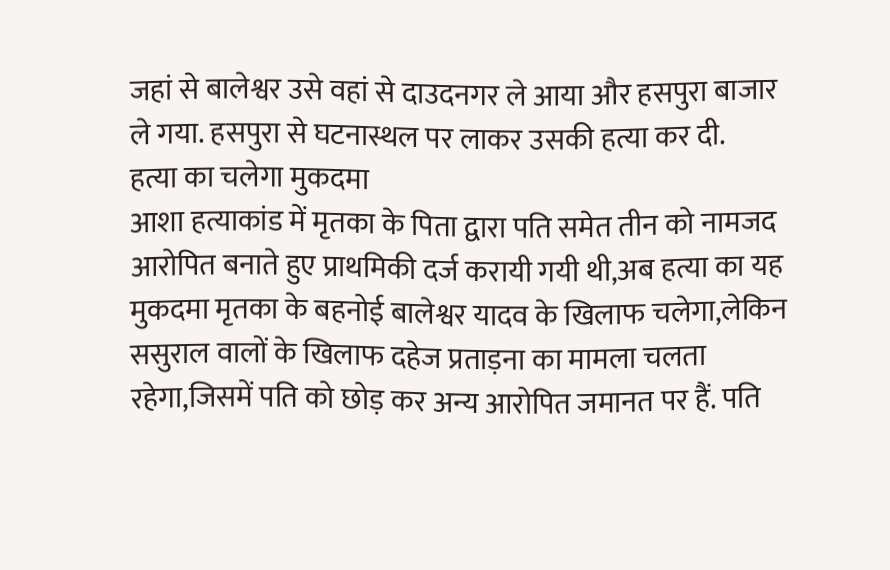जहां से बालेश्वर उसे वहां से दाउदनगर ले आया और हसपुरा बाजार ले गया. हसपुरा से घटनास्थल पर लाकर उसकी हत्या कर दी.
हत्या का चलेगा मुकदमा
आशा हत्याकांड में मृतका के पिता द्वारा पति समेत तीन को नामजद आरोपित बनाते हुए प्राथमिकी दर्ज करायी गयी थी,अब हत्या का यह मुकदमा मृतका के बहनोई बालेश्वर यादव के खिलाफ चलेगा,लेकिन ससुराल वालों के खिलाफ दहेज प्रताड़ना का मामला चलता रहेगा,जिसमें पति को छोड़ कर अन्य आरोपित जमानत पर हैं. पति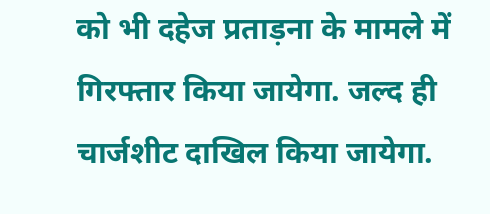को भी दहेज प्रताड़ना के मामले में गिरफ्तार किया जायेगा. जल्द ही चार्जशीट दाखिल किया जायेगा.